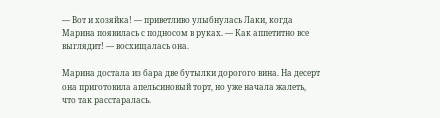— Вот и хозяйка! — приветливо улыбнулась Лаки, когда Марина появилась с подносом в руках. — Как аппетитно все выглядит! — восхищалась она.

Марина достала из бара две бутылки дорогого вина. На десерт она приготовила апельсиновый торт, но уже начала жалеть, что так расстаралась.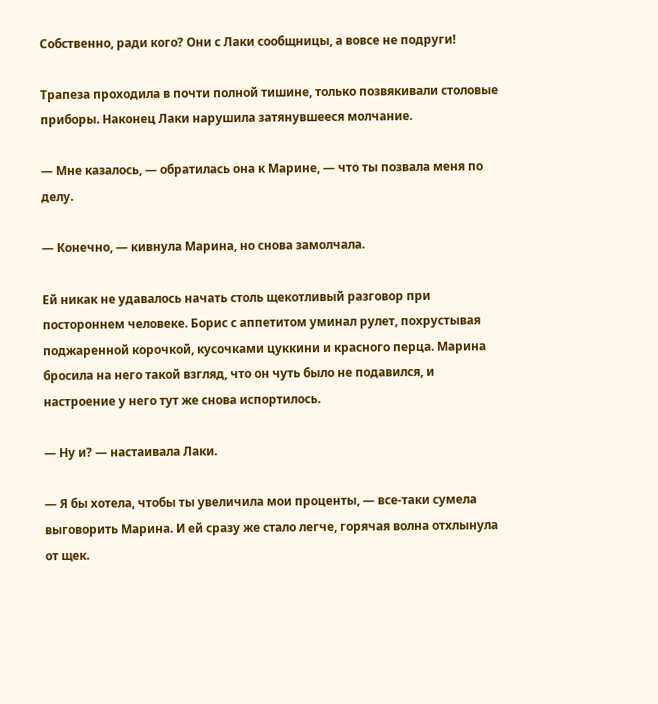Собственно, ради кого? Они с Лаки сообщницы, а вовсе не подруги!

Трапеза проходила в почти полной тишине, только позвякивали столовые приборы. Наконец Лаки нарушила затянувшееся молчание.

— Мне казалось, — обратилась она к Марине, — что ты позвала меня по делу.

— Конечно, — кивнула Марина, но снова замолчала.

Ей никак не удавалось начать столь щекотливый разговор при постороннем человеке. Борис с аппетитом уминал рулет, похрустывая поджаренной корочкой, кусочками цуккини и красного перца. Марина бросила на него такой взгляд, что он чуть было не подавился, и настроение у него тут же снова испортилось.

— Ну и? — настаивала Лаки.

— Я бы хотела, чтобы ты увеличила мои проценты, — все-таки сумела выговорить Марина. И ей сразу же стало легче, горячая волна отхлынула от щек.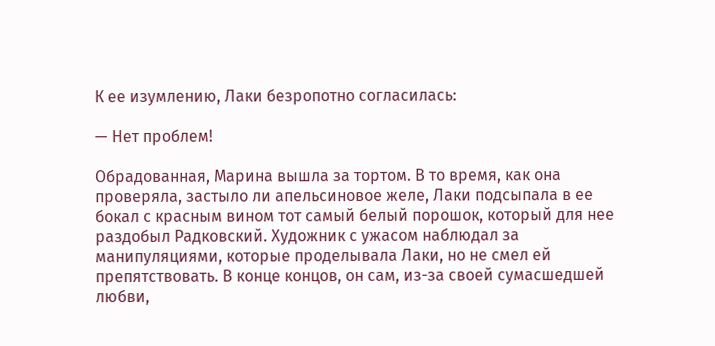К ее изумлению, Лаки безропотно согласилась:

— Нет проблем!

Обрадованная, Марина вышла за тортом. В то время, как она проверяла, застыло ли апельсиновое желе, Лаки подсыпала в ее бокал с красным вином тот самый белый порошок, который для нее раздобыл Радковский. Художник с ужасом наблюдал за манипуляциями, которые проделывала Лаки, но не смел ей препятствовать. В конце концов, он сам, из-за своей сумасшедшей любви,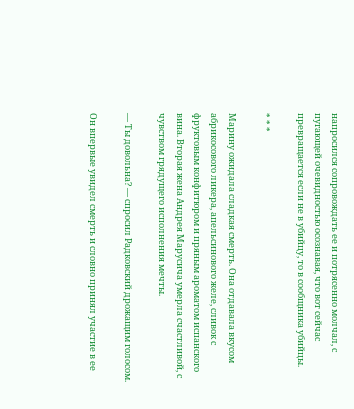напросился сопровождать ее и потрясенно молчал, с пугающей очевидностью осознавая, что вот сейчас превращается если не в убийцу, то в сообщника убийцы.

* * *

Марину ожидала сладкая смерть. Она отдавала вкусом абрикосового ликера, апельсинового желе, сливок с фруктовым конфитюром и пряным ароматом испанского вина. Вторая жена Андрея Марусича умерла счастливой, с чувством грядущего исполнения мечты.

— Ты довольна? — спросил Радковский дрожащим голосом.

Он впервые увидел смерть и словно принял участие в ее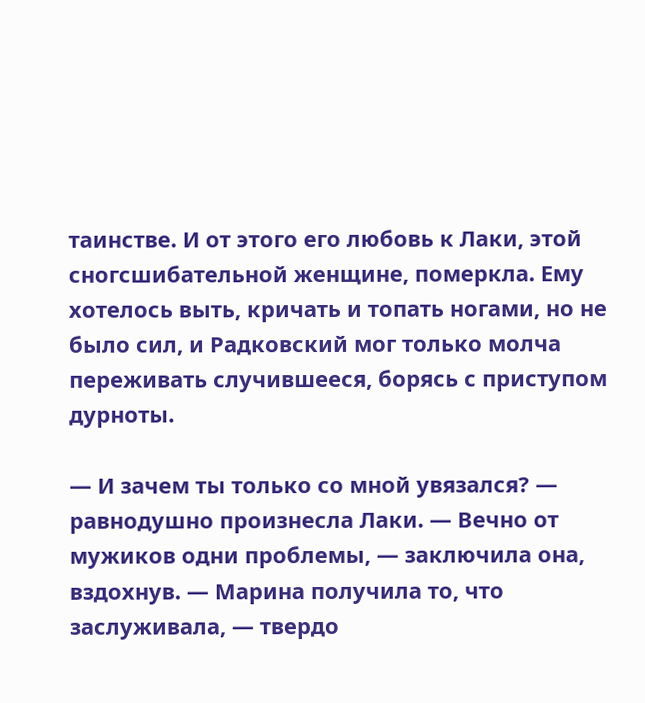таинстве. И от этого его любовь к Лаки, этой сногсшибательной женщине, померкла. Ему хотелось выть, кричать и топать ногами, но не было сил, и Радковский мог только молча переживать случившееся, борясь с приступом дурноты.

— И зачем ты только со мной увязался? — равнодушно произнесла Лаки. — Вечно от мужиков одни проблемы, — заключила она, вздохнув. — Марина получила то, что заслуживала, — твердо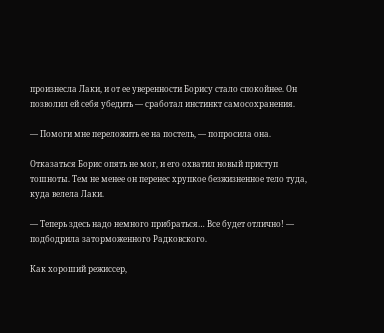произнесла Лаки, и от ее уверенности Борису стало спокойнее. Он позволил ей себя убедить — сработал инстинкт самосохранения.

— Помоги мне переложить ее на постель, — попросила она.

Отказаться Борис опять не мог, и его охватил новый приступ тошноты. Тем не менее он перенес хрупкое безжизненное тело туда, куда велела Лаки.

— Теперь здесь надо немного прибраться… Все будет отлично! — подбодрила заторможенного Радковского.

Как хороший режиссер,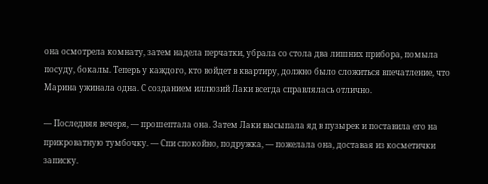она осмотрела комнату, затем надела перчатки, убрала со стола два лишних прибора, помыла посуду, бокалы. Теперь у каждого, кто войдет в квартиру, должно было сложиться впечатление, что Марина ужинала одна. С созданием иллюзий Лаки всегда справлялась отлично.

— Последняя вечеря, — прошептала она. Затем Лаки высыпала яд в пузырек и поставила его на прикроватную тумбочку. — Спи спокойно, подружка, — пожелала она, доставая из косметички записку.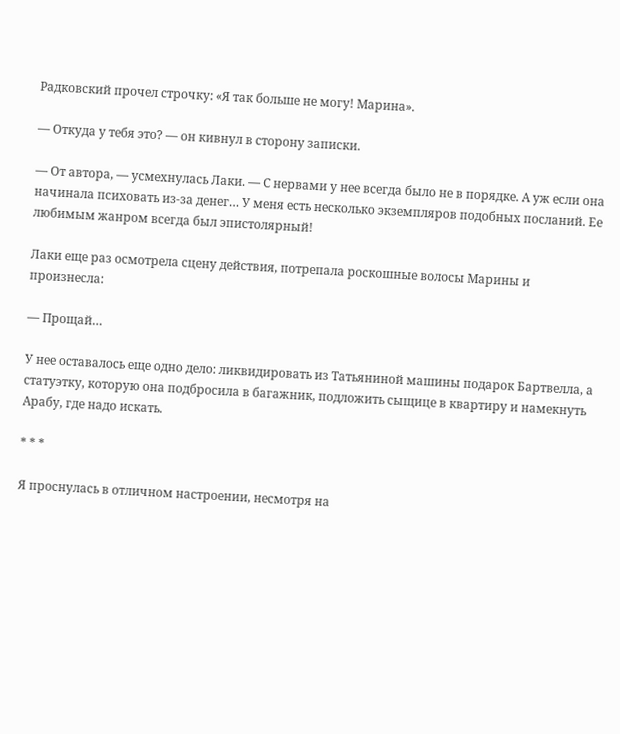Радковский прочел строчку: «Я так больше не могу! Марина».

— Откуда у тебя это? — он кивнул в сторону записки.

— От автора, — усмехнулась Лаки. — С нервами у нее всегда было не в порядке. А уж если она начинала психовать из-за денег… У меня есть несколько экземпляров подобных посланий. Ее любимым жанром всегда был эпистолярный!

Лаки еще раз осмотрела сцену действия, потрепала роскошные волосы Марины и произнесла:

— Прощай…

У нее оставалось еще одно дело: ликвидировать из Татьяниной машины подарок Бартвелла, а статуэтку, которую она подбросила в багажник, подложить сыщице в квартиру и намекнуть Арабу, где надо искать.

* * *

Я проснулась в отличном настроении, несмотря на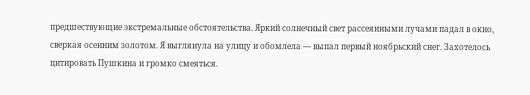предшествующие экстремальные обстоятельства. Яркий солнечный свет рассеянными лучами падал в окно, сверкая осенним золотом. Я выглянула на улицу и обомлела — выпал первый ноябрьский снег. Захотелось цитировать Пушкина и громко смеяться.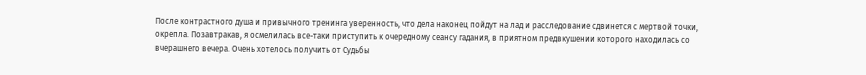После контрастного душа и привычного тренинга уверенность, что дела наконец пойдут на лад и расследование сдвинется с мертвой точки, окрепла. Позавтракав, я осмелилась все-таки приступить к очередному сеансу гадания, в приятном предвкушении которого находилась со вчерашнего вечера. Очень хотелось получить от Судьбы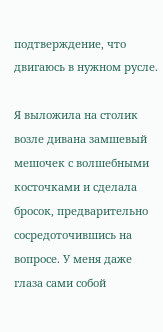подтверждение, что двигаюсь в нужном русле.

Я выложила на столик возле дивана замшевый мешочек с волшебными косточками и сделала бросок, предварительно сосредоточившись на вопросе. У меня даже глаза сами собой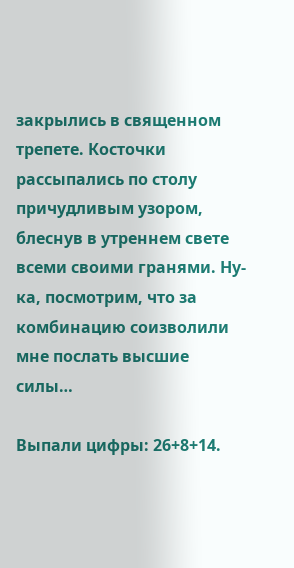закрылись в священном трепете. Косточки рассыпались по столу причудливым узором, блеснув в утреннем свете всеми своими гранями. Ну-ка, посмотрим, что за комбинацию соизволили мне послать высшие силы…

Выпали цифры: 26+8+14.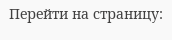Перейти на страницу: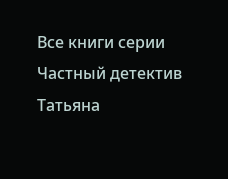Все книги серии Частный детектив Татьяна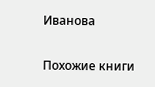Иванова

Похожие книги